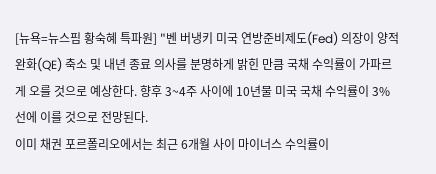[뉴욕=뉴스핌 황숙혜 특파원] "벤 버냉키 미국 연방준비제도(Fed) 의장이 양적완화(QE) 축소 및 내년 종료 의사를 분명하게 밝힌 만큼 국채 수익률이 가파르게 오를 것으로 예상한다. 향후 3~4주 사이에 10년물 미국 국채 수익률이 3% 선에 이를 것으로 전망된다.
이미 채권 포르폴리오에서는 최근 6개월 사이 마이너스 수익률이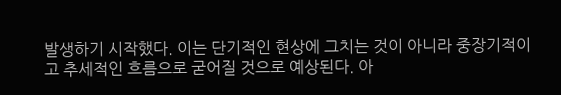발생하기 시작했다. 이는 단기적인 현상에 그치는 것이 아니라 중장기적이고 추세적인 흐름으로 굳어질 것으로 예상된다. 아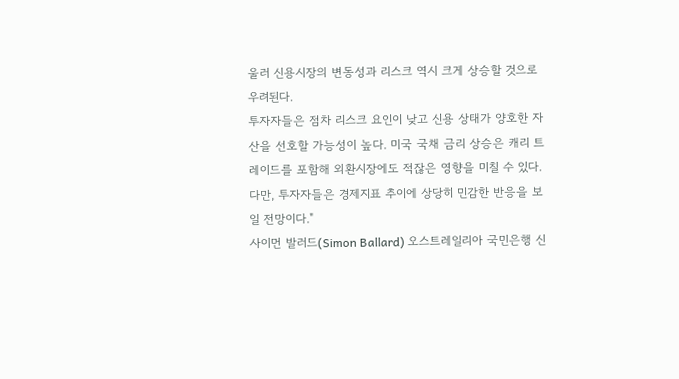울러 신용시장의 변동성과 리스크 역시 크게 상승할 것으로 우려된다.
투자자들은 점차 리스크 요인이 낮고 신용 상태가 양호한 자산을 선호할 가능성이 높다. 미국 국채 금리 상승은 캐리 트레이드를 포함해 외환시장에도 적잖은 영향을 미칠 수 있다. 다만, 투자자들은 경제지표 추이에 상당히 민감한 반응을 보일 전망이다."
사이먼 발러드(Simon Ballard) 오스트레일리아 국민은행 신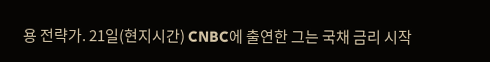용 전략가. 21일(현지시간) CNBC에 출연한 그는 국채 금리 시작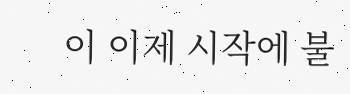이 이제 시작에 불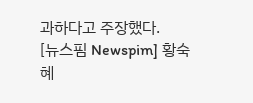과하다고 주장했다.
[뉴스핌 Newspim] 황숙혜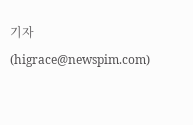기자 (higrace@newspim.com)